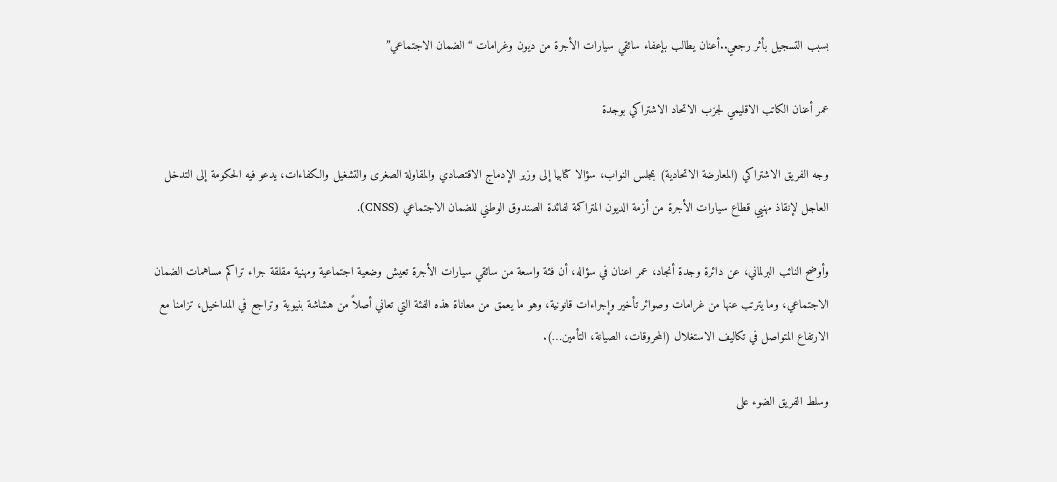بسبب التسجيل بأثر رجعي..أعنان يطالب بإعفاء سائقي سيارات الأجرة من ديون وغرامات “الضمان الاجتماعي”

عمر أعنان الكاتب الاقليمي لجزب الاتحاد الاشتراكي بوجدة

وجه الفريق الاشتراكي (المعارضة الاتحادية) بمجلس النواب، سؤالا كتابيا إلى وزير الإدماج الاقتصادي والمقاولة الصغرى والتشغيل والكفاءات، يدعو فيه الحكومة إلى التدخل العاجل لإنقاذ مهنيي قطاع سيارات الأجرة من أزمة الديون المتراكمة لفائدة الصندوق الوطني للضمان الاجتماعي (CNSS).

وأوضح النائب البرلماني، عن دائرة وجدة أنجاد، عمر اعنان في سؤاله، أن فئة واسعة من سائقي سيارات الأجرة تعيش وضعية اجتماعية ومهنية مقلقة جراء تراكم مساهمات الضمان الاجتماعي، وما يترتب عنها من غرامات وصوائر تأخير وإجراءات قانونية، وهو ما يعمق من معاناة هذه الفئة التي تعاني أصلاً من هشاشة بنيوية وتراجع في المداخيل، تزامنا مع الارتفاع المتواصل في تكاليف الاستغلال (المحروقات، الصيانة، التأمين…).

وسلط الفريق الضوء على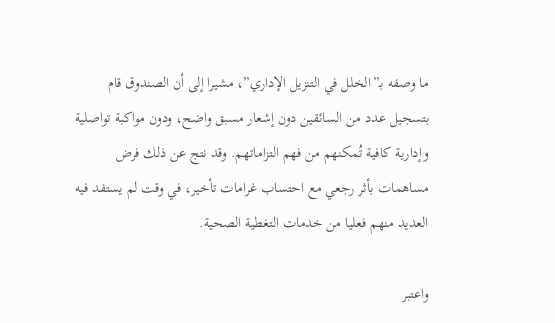ما وصفه بـ”الخلل في التنزيل الإداري”، مشيرا إلى أن الصندوق قام بتسجيل عدد من السائقين دون إشعار مسبق واضح، ودون مواكبة تواصلية وإدارية كافية تُمكنهم من فهم التزاماتهم. وقد نتج عن ذلك فرض مساهمات بأثر رجعي مع احتساب غرامات تأخير، في وقت لم يستفد فيه العديد منهم فعليا من خدمات التغطية الصحية.

واعتبر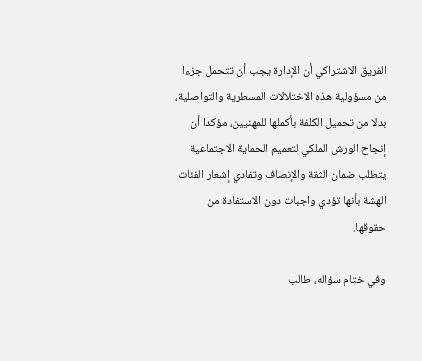الفريق الاشتراكي أن الإدارة يجب أن تتحمل جزءا من مسؤولية هذه الاختلالات المسطرية والتواصلية، بدلا من تحميل الكلفة بأكملها للمهنيين، مؤكدا أن إنجاح الورش الملكي لتعميم الحماية الاجتماعية يتطلب ضمان الثقة والإنصاف وتفادي إشعار الفئات الهشة بأنها تؤدي واجبات دون الاستفادة من حقوقها.

وفي ختام سؤاله، طالب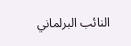النائب البرلماني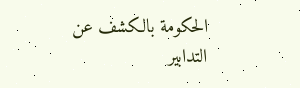الحكومة بالكشف عن التدابير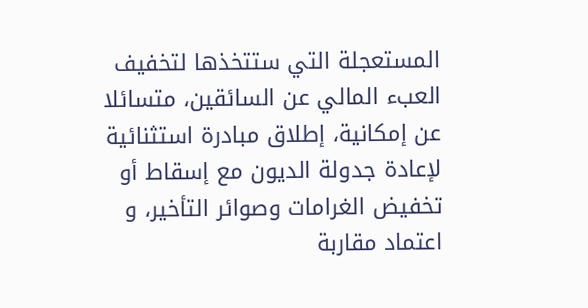المستعجلة التي ستتخذها لتخفيف العبء المالي عن السائقين، متسائلا عن إمكانية، إطلاق مبادرة استثنائية لإعادة جدولة الديون مع إسقاط أو تخفيض الغرامات وصوائر التأخير، و اعتماد مقاربة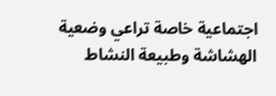اجتماعية خاصة تراعي وضعية الهشاشة وطبيعة النشاط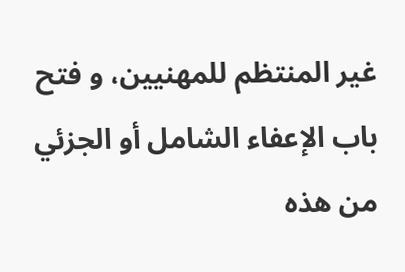غير المنتظم للمهنيين، و فتح باب الإعفاء الشامل أو الجزئي من هذه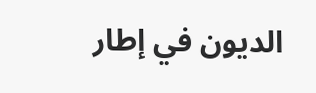الديون في إطار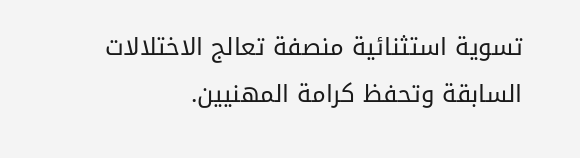تسوية استثنائية منصفة تعالج الاختلالات السابقة وتحفظ كرامة المهنيين.